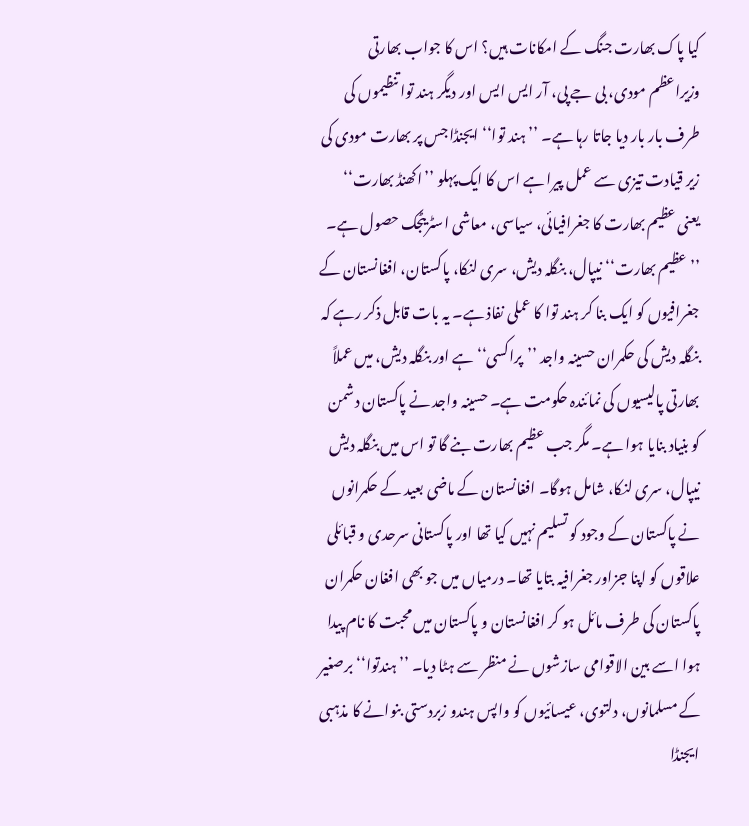کیا پاک بھارت جنگ کے امکانات ہیں؟ اس کا جواب بھارتی وزیراعظم مودی، بی جے پی، آر ایس ایس اور دیگر ہند توا تنظیموں کی طرف بار بار دیا جاتا رہا ہے۔ ’’ہند توا‘‘ ایجنڈا جس پر بھارت مودی کی زیر قیادت تیزی سے عمل پیرا ہے اس کا ایک پہلو ’’اکھنڈ بھارت‘‘ یعنی عظیم بھارت کا جغرافیائی، سیاسی، معاشی اسٹریٹجک حصول ہے۔ ’’عظیم بھارت‘‘ نیپال، بنگلہ دیش، سری لنکا، پاکستان، افغانستان کے جغرافیوں کو ایک بنا کر ہند توا کا عملی نفاذ ہے۔ یہ بات قابل ذکر رہے کہ بنگلہ دیش کی حکمران حسینہ واجد ’’پراکسی‘‘ ہے اور بنگلہ دیش، میں عملاً بھارتی پالیسیوں کی نمائندہ حکومت ہے۔ حسینہ واجد نے پاکستان دشمن کو بنیاد بنایا ہوا ہے۔ مگر جب عظیم بھارت بنے گا تو اس میں بنگلہ دیش نیپال، سری لنکا، شامل ہوگا۔ افغانستان کے ماضی بعید کے حکمرانوں نے پاکستان کے وجود کو تسلیم نہیں کیا تھا اور پاکستانی سرحدی و قبائلی علاقوں کو اپنا جزاور جغرافیہ بتایا تھا۔ درمیاں میں جو بھی افغان حکمران پاکستان کی طرف مائل ہو کر افغانستان و پاکستان میں محبت کا نام پیدا ہوا اسے بین الاقوامی سازشوں نے منظر سے ہٹا دیا۔ ’’ہندتوا‘‘ برصغیر کے مسلمانوں، دلتوی، عیسائیوں کو واپس ہندو زبردستی بنوانے کا مذہبی ایجنڈا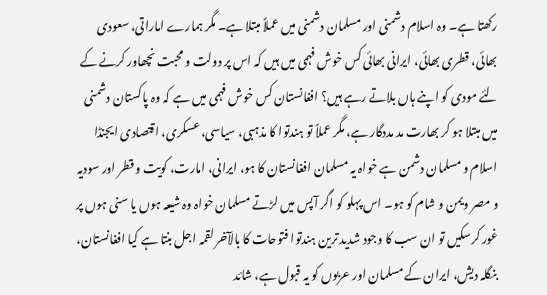رکھتا ہے۔ وہ اسلام دشمنی اور مسلمان دشمنی میں عملاً مبتلا ہے۔ مگر ہمارے اماراتی، سعودی بھائی، قطری بھائی، ایرانی بھائی کس خوش فہمی میں ہیں کہ اس پر دولت و محبت نچھاور کرنے کے لئے مودی کو اپنے ہاں بلاتے رہے ہیں؟ افغانستان کس خوش فہمی میں ہے کہ وہ پاکستان دشمنی میں مبتلا ہو کر بھارت مد مددگار ہے، مگر عملاً تو ہندتوا کا مذہبی، سیاسی، عسکری، اقتصادی ایجنڈا اسلام و مسلمان دشمن ہے خواہ یہ مسلمان افغانستان کا ہو، ایرانی، امارت، کویت و قطر اور سودیہ و مصر ویمن و شام کو ہو۔ اس پہلو کو اگر آپس میں لڑتے مسلمان خواہ وہ شیعہ ہوں یا سنی ہوں پر غور کرسکیں تو ان سب کا وجود شدید ترین ہندتوا فتوحات کا بالآخر لقمہ اجل بنتا ہے کیا افغانستان، بنگلہ دیش، ایران کے مسلمان اور عربوں کو یہ قبول ہے، شائد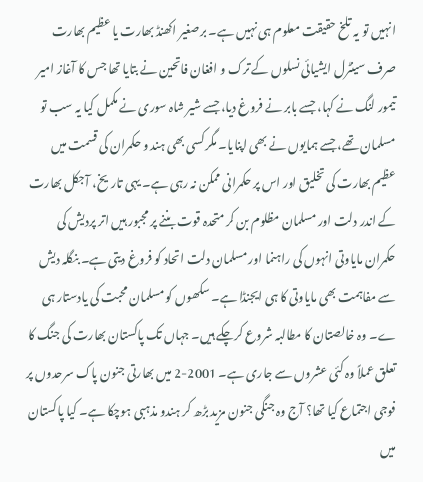انہیں تو یہ تلخ حقیقت معلوم ہی نہیں ہے۔ برصغیر اکھنڈ بھارت یا عظیم بھارت صرف سینٹرل ایشیائی نسلوں کے ترک و افغان فاتحین نے بتایا تھا جس کا آغاز امیر تیمور لنگ نے کہا، جسے بابر نے فروغ دیا، جسے شیر شاہ سوری نے مکمل کیا یہ سب تو مسلمان تھے، جسے ہمایوں نے بھی اپنایا۔ مگر کسی بھی ہند و حکمران کی قسمت میں عظیم بھارت کی تخلیق اور اس پر حکمرانی ممکن نہ رہی ہے۔ یہی تاریخ، آجکل بھارت کے اندر دلت اور مسلمان مظلوم بن کر متحدہ قوت بننے پر مجبور ہیں اتر پردیش کی حکمران مایاوتی انہوں کی راہنما اور مسلمان دلت اتحاد کو فروغ دیتی ہے۔ بنگلہ دیش سے مفاہمت بھی مایاوتی کا ہی ایجنڈا ہے۔ سکھوں کو مسلمان محبت کی یادستار ہی ے۔ وہ خالصتان کا مطالبہ شروع کرچکے ہیں۔ جہاں تک پاکستان بھارت کی جنگ کا تعلق عملاً وہ کئی عشروں سے جاری ہے۔ 2001-2 میں بھارتی جنون پاک سرحدوں پر فوجی اجتماع کیا تھا؟ آج وہ جنگی جنون مزید بڑھ کر ہندو مذہبی ہوچکا ہے۔ کیا پاکستان میں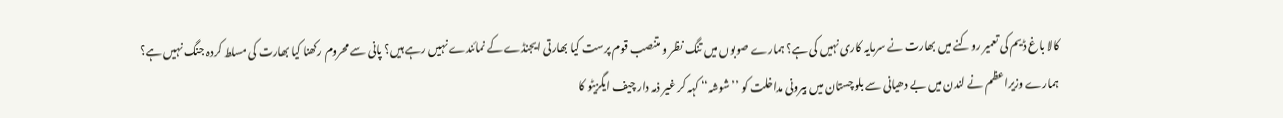کالا باغ ڈیم کی تعمیر روکنے میں بھارت نے سرمایہ کاری نہیں کی ہے؟ ہمارے صوبوں میں تنگ نظر و متنصب قوم پرست کیا بھارتی ایجنڈے کے نمائندے نہیں رہے ہیں؟ پانی سے محروم رکھنا کیا بھارت کی مسلط کردہ جنگ نہیں ہے؟
ہمارے وزیراعظم نے لندن میں بے دھیانی سے بلوچستان میں بیرونی مداخلت کو ’’شوشہ‘‘ کہہ کر غیر ذمہ دار چیف ایگزیٹو کا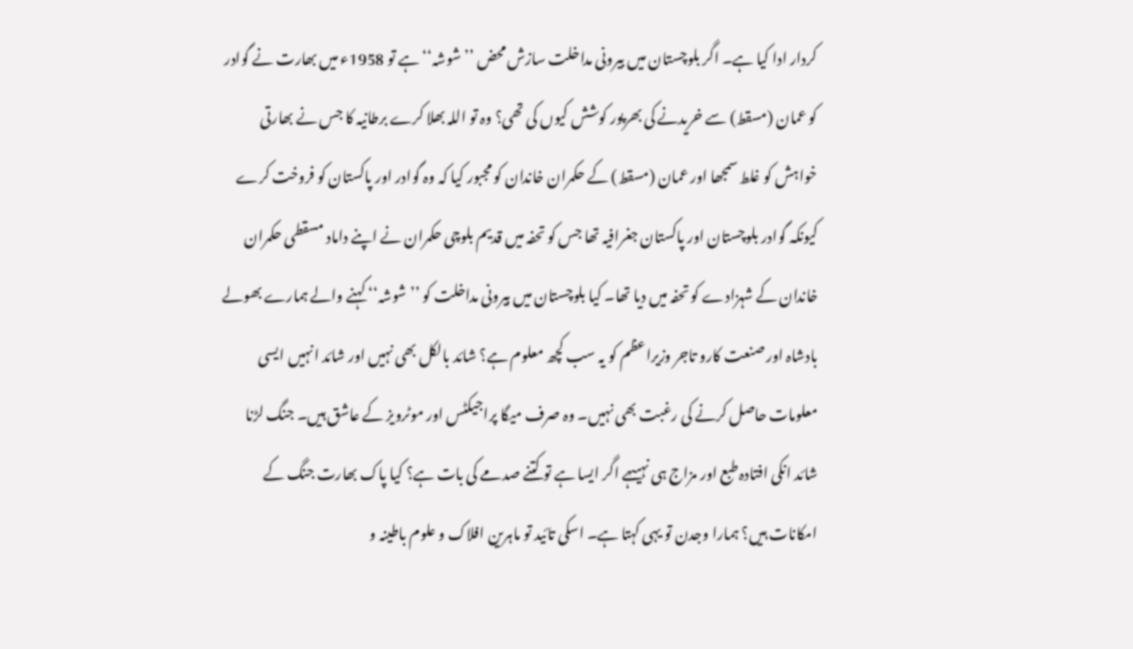کردار ادا کیا ہے۔ اگر بلوچستان میں بیرونی مداخلت سازش محض ’’شوشہ‘‘ ہے تو 1958ء میں بھارت نے گوادر کو عمان (مسقط) سے خریدنے کی بھرپور کوشش کیوں کی تھی؟ وہ تو اللہ بھلا کرے برطانیہ کا جس نے بھارتی خواہش کو غلط سمجھا اور عمان (مسقط) کے حکمران خاندان کو مجبور کیا کہ وہ گوادر اور پاکستان کو فروخت کرے کیونکہ گوادر بلوچستان اور پاکستان جغرافیہ تھا جس کو تحفہ میں قدیم بلوچی حکمران نے اپنے داماد مسقطی حکمران خاندان کے شہزادے کو تحفہ میں دیا تھا۔ کیا بلوچستان میں بیرونی مداخلت کو ’’شوشہ‘‘ کہنے والے ہمارے بھولے بادشاہ اور صنعت کارو تاجر وزیراعظم کو یہ سب کچھ معلوم ہے؟ شائد بالکل بھی نہیں اور شائد انہیں ایسی معلومات حاصل کرنے کی رغبت بھی نہیں۔ وہ صرف میگا پراجیکٹس اور موٹرویز کے عاشق ہیں۔ جنگ لڑنا شائد انکی افتادہ طبع اور مزاج ہی نہیںہے اگر ایسا ہے تو کتنے صدمے کی بات ہے؟ کیا پاک بھارت جنگ کے امکانات ہیں؟ ہمارا وجدن تو یہی کہتا ہے۔ اسکی تائید تو ماہرین افلاک و علوم باطینہ و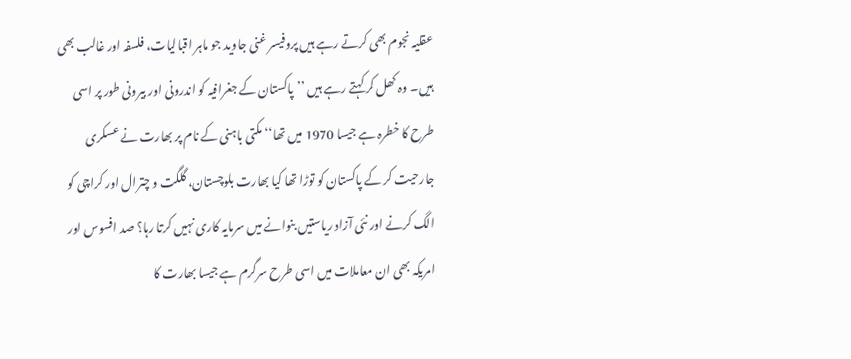عقلیہ نجوم بھی کرتے رہے ہیں پروفیسر غنی جاوید جو ماہر اقبالیات، فلسفہ اور غالب بھی ہیں۔ وہ کھل کر کہتے رہے ہیں ’’پاکستان کے جغرافیہ کو اندرونی اور بیرونی طور پر اسی طرح کا خطرہ ہے جیسا 1970 میں تھا‘‘ مکتی باہنی کے نام پر بھارت نے عسکری جارحیت کر کے پاکستان کو توڑا تھا کیا بھارت بلوچستان، گلگت و چترال اور کراچی کو الگ کرنے اور نئی آزاد ریاستیں بنوانے میں سرمایہ کاری نہیں کرتا رہا؟ صد افسوس اور امریکہ بھی ان معاملات میں اسی طرح سرگرم ہے جیسا بھارت کا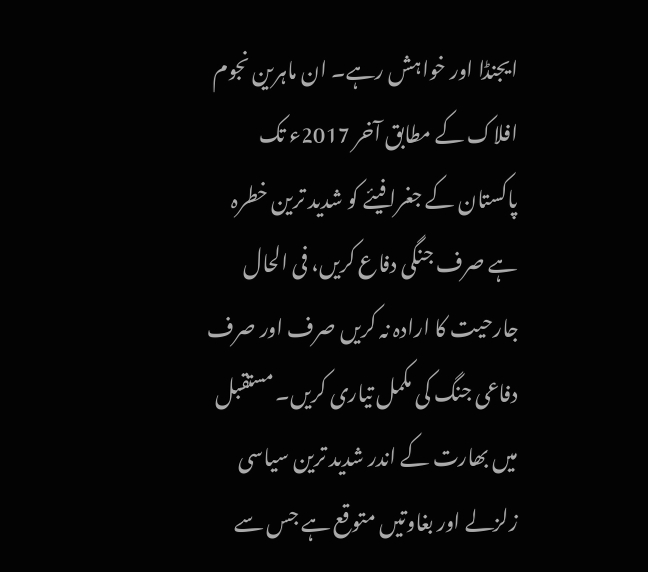ایجنڈا اور خواہش رہے۔ ان ماہرین نجوم افلاک کے مطابق آخر 2017ء تک پاکستان کے جغرافیئے کو شدید ترین خطرہ ہے صرف جنگی دفاع کریں، فی الحال جارحیت کا ارادہ نہ کریں صرف اور صرف دفاعی جنگ کی مکمل تیاری کریں۔ مستقبل میں بھارت کے اندر شدید ترین سیاسی زلزلے اور بغاوتیں متوقع ہے جس سے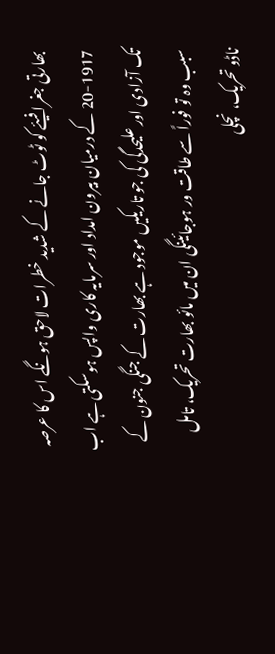بھارتی جغرافیئے کو ٹوٹ جانے کے شدید خطرات لاحق ہونگے اس کا عرصہ 1917-20 کے درمیان بیرون امداد اور سرمایہ کاری واپس ہوسکتی ہے اب تک آزادی اور علیحدگی کی جو تاریکیں موجود ہے بھارت کے جنگی جنون کے سبب وہ تو فوراً سے طاقت ور ہوجائینگی ان میں مائو بھارت تحریک، تامل ناڈو تحریک، نچلی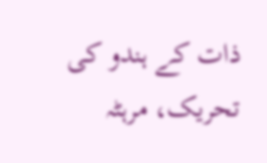ذات کے ہندو کی تحریک، مرہٹہ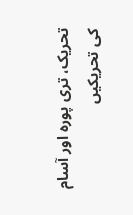تحریک، تری پورہ اور آسام کی تحریکیں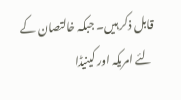قابل ذکر ہیں۔ جبکہ خالتصان کے لئے امریکہ اور کینیڈا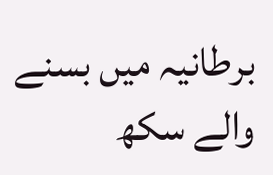برطانیہ میں بسنے والے سکھ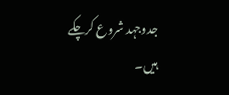جدوجہد شروع کرچکے ہیں۔